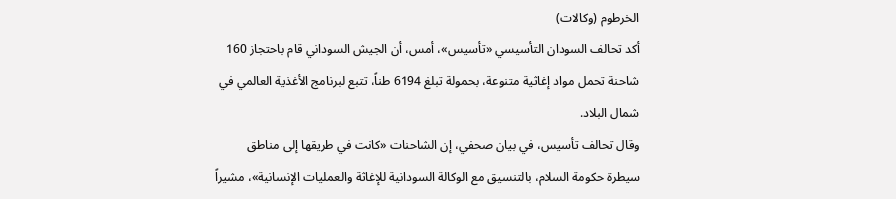الخرطوم (وكالات)
أكد تحالف السودان التأسيسي «تأسيس»، أمس، أن الجيش السوداني قام باحتجاز 160 شاحنة تحمل مواد إغاثية متنوعة، بحمولة تبلغ 6194 طناً، تتبع لبرنامج الأغذية العالمي في شمال البلاد.
وقال تحالف تأسيس، في بيان صحفي، إن الشاحنات «كانت في طريقها إلى مناطق سيطرة حكومة السلام، بالتنسيق مع الوكالة السودانية للإغاثة والعمليات الإنسانية»، مشيراً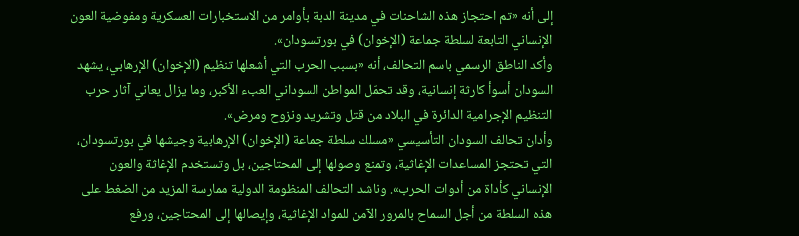إلى أنه «تم احتجاز هذه الشاحنات في مدينة الدبة بأوامر من الاستخبارات العسكرية ومفوضية العون الإنساني التابعة لسلطة جماعة (الإخوان) في بورتسودان».
وأكد الناطق الرسمي باسم التحالف، أنه «بسبب الحرب التي أشعلها تنظيم (الإخوان) الإرهابي، يشهد السودان أسوأ كارثة إنسانية، وقد تحمّل المواطن السوداني العبء الأكبر، وما يزال يعاني آثار حرب التنظيم الإجرامية الدائرة في البلاد من قتل وتشريد ونزوح ومرض».
وأدان تحالف السودان التأسيسي «مسلك سلطة جماعة (الإخوان) الإرهابية وجيشها في بورتسودان، التي تحتجز المساعدات الإغاثية، وتمنع وصولها إلى المحتاجين، بل وتستخدم الإغاثة والعون الإنساني كأداة من أدوات الحرب». وناشد التحالف المنظومة الدولية ممارسة المزيد من الضغط على هذه السلطة من أجل السماح بالمرور الآمن للمواد الإغاثية، وإيصالها إلى المحتاجين، ورفع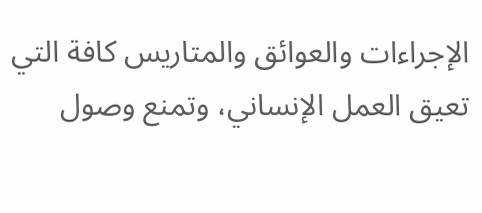الإجراءات والعوائق والمتاريس كافة التي تعيق العمل الإنساني، وتمنع وصول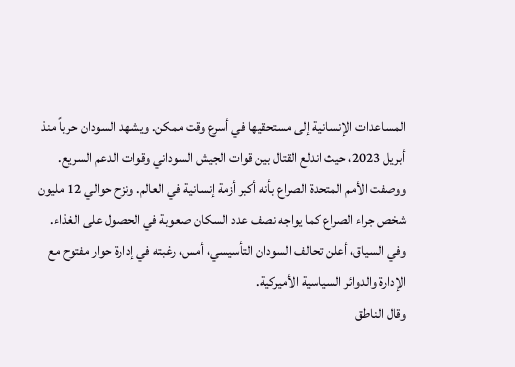المساعدات الإنسانية إلى مستحقيها في أسرع وقت ممكن. ويشهد السودان حرباً منذ أبريل 2023، حيث اندلع القتال بين قوات الجيش السوداني وقوات الدعم السريع. ووصفت الأمم المتحدة الصراع بأنه أكبر أزمة إنسانية في العالم. ونزح حوالي 12 مليون شخص جراء الصراع كما يواجه نصف عدد السكان صعوبة في الحصول على الغذاء.
وفي السياق، أعلن تحالف السودان التأسيسي، أمس، رغبته في إدارة حوار مفتوح مع الإدارة والدوائر السياسية الأميركية.
وقال الناطق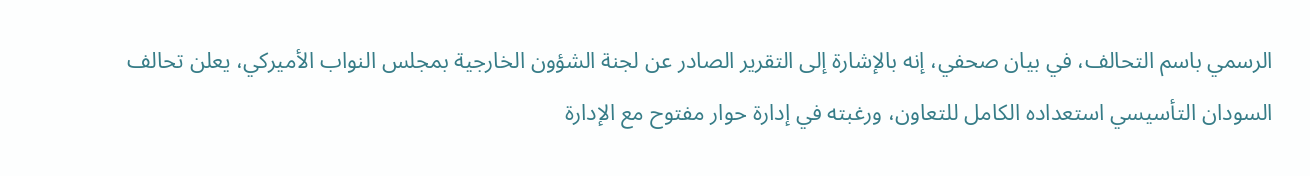الرسمي باسم التحالف، في بيان صحفي، إنه بالإشارة إلى التقرير الصادر عن لجنة الشؤون الخارجية بمجلس النواب الأميركي، يعلن تحالف السودان التأسيسي استعداده الكامل للتعاون، ورغبته في إدارة حوار مفتوح مع الإدارة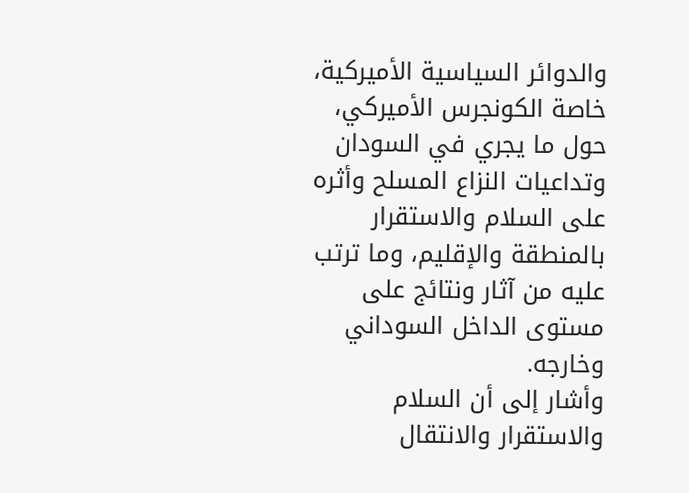والدوائر السياسية الأميركية، خاصة الكونجرس الأميركي، حول ما يجري في السودان وتداعيات النزاع المسلح وأثره على السلام والاستقرار بالمنطقة والإقليم، وما ترتب عليه من آثار ونتائج على مستوى الداخل السوداني وخارجه.
وأشار إلى أن السلام والاستقرار والانتقال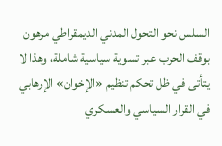السلس نحو التحول المدني الديمقراطي مرهون بوقف الحرب عبر تسوية سياسية شاملة، وهذا لا يتأتى في ظل تحكم تنظيم «الإخوان» الإرهابي في القرار السياسي والعسكري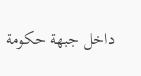داخل جبهة حكومة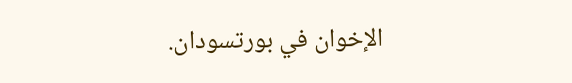الإخوان في بورتسودان.